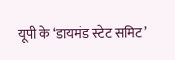यूपी के ‘डायमंड स्टेट समिट’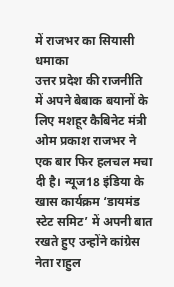में राजभर का सियासी धमाका
उत्तर प्रदेश की राजनीति में अपने बेबाक बयानों के लिए मशहूर कैबिनेट मंत्री ओम प्रकाश राजभर ने एक बार फिर हलचल मचा दी है। न्यूज18 इंडिया के खास कार्यक्रम ‘डायमंड स्टेट समिट’ में अपनी बात रखते हुए उन्होंने कांग्रेस नेता राहुल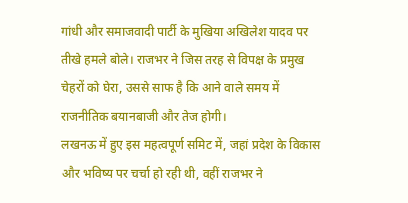गांधी और समाजवादी पार्टी के मुखिया अखिलेश यादव पर तीखे हमले बोले। राजभर ने जिस तरह से विपक्ष के प्रमुख चेहरों को घेरा, उससे साफ है कि आने वाले समय में राजनीतिक बयानबाजी और तेज होगी।
लखनऊ में हुए इस महत्वपूर्ण समिट में, जहां प्रदेश के विकास और भविष्य पर चर्चा हो रही थी, वहीं राजभर ने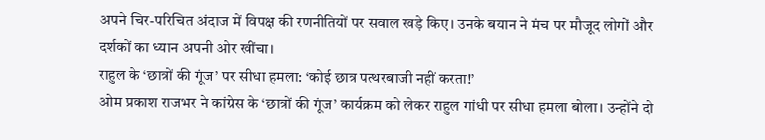अपने चिर-परिचित अंदाज में विपक्ष की रणनीतियों पर सवाल खड़े किए। उनके बयान ने मंच पर मौजूद लोगों और दर्शकों का ध्यान अपनी ओर खींचा।
राहुल के ‘छात्रों की गूंज’ पर सीधा हमला: ‘कोई छात्र पत्थरबाजी नहीं करता!’
ओम प्रकाश राजभर ने कांग्रेस के ‘छात्रों की गूंज’ कार्यक्रम को लेकर राहुल गांधी पर सीधा हमला बोला। उन्होंने दो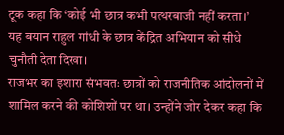टूक कहा कि ‘कोई भी छात्र कभी पत्थरबाजी नहीं करता।’ यह बयान राहुल गांधी के छात्र केंद्रित अभियान को सीधे चुनौती देता दिखा।
राजभर का इशारा संभवतः छात्रों को राजनीतिक आंदोलनों में शामिल करने की कोशिशों पर था। उन्होंने जोर देकर कहा कि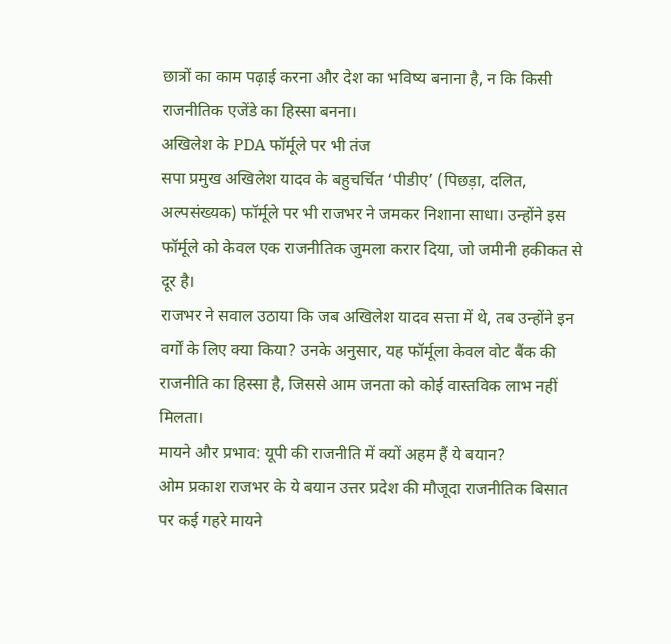छात्रों का काम पढ़ाई करना और देश का भविष्य बनाना है, न कि किसी राजनीतिक एजेंडे का हिस्सा बनना।
अखिलेश के PDA फॉर्मूले पर भी तंज
सपा प्रमुख अखिलेश यादव के बहुचर्चित ‘पीडीए’ (पिछड़ा, दलित, अल्पसंख्यक) फॉर्मूले पर भी राजभर ने जमकर निशाना साधा। उन्होंने इस फॉर्मूले को केवल एक राजनीतिक जुमला करार दिया, जो जमीनी हकीकत से दूर है।
राजभर ने सवाल उठाया कि जब अखिलेश यादव सत्ता में थे, तब उन्होंने इन वर्गों के लिए क्या किया? उनके अनुसार, यह फॉर्मूला केवल वोट बैंक की राजनीति का हिस्सा है, जिससे आम जनता को कोई वास्तविक लाभ नहीं मिलता।
मायने और प्रभाव: यूपी की राजनीति में क्यों अहम हैं ये बयान?
ओम प्रकाश राजभर के ये बयान उत्तर प्रदेश की मौजूदा राजनीतिक बिसात पर कई गहरे मायने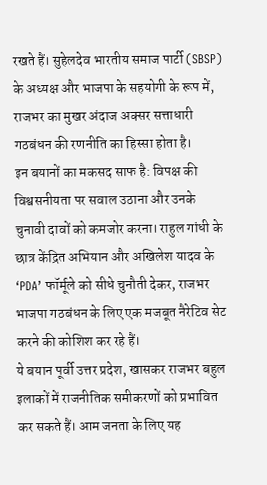रखते हैं। सुहेलदेव भारतीय समाज पार्टी (SBSP) के अध्यक्ष और भाजपा के सहयोगी के रूप में, राजभर का मुखर अंदाज अक्सर सत्ताधारी गठबंधन की रणनीति का हिस्सा होता है।
इन बयानों का मकसद साफ है: विपक्ष की विश्वसनीयता पर सवाल उठाना और उनके चुनावी दावों को कमजोर करना। राहुल गांधी के छात्र केंद्रित अभियान और अखिलेश यादव के ‘PDA’ फॉर्मूले को सीधे चुनौती देकर, राजभर भाजपा गठबंधन के लिए एक मजबूत नैरेटिव सेट करने की कोशिश कर रहे हैं।
ये बयान पूर्वी उत्तर प्रदेश, खासकर राजभर बहुल इलाकों में राजनीतिक समीकरणों को प्रभावित कर सकते हैं। आम जनता के लिए यह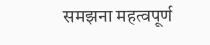समझना महत्वपूर्ण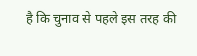है कि चुनाव से पहले इस तरह की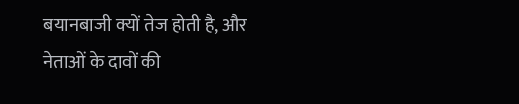बयानबाजी क्यों तेज होती है, और नेताओं के दावों की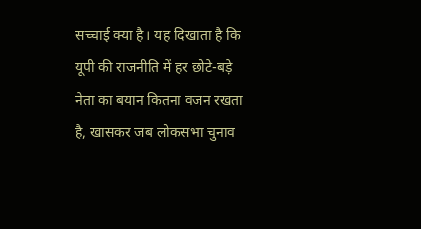सच्चाई क्या है। यह दिखाता है कि यूपी की राजनीति में हर छोटे-बड़े नेता का बयान कितना वजन रखता है, खासकर जब लोकसभा चुनाव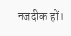नजदीक हों।